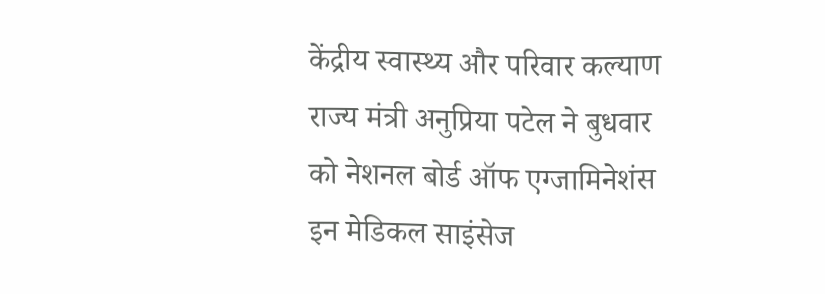केंद्रीय स्वास्थ्य और परिवार कल्याण राज्य मंत्री अनुप्रिया पटेल ने बुधवार को नेशनल बोर्ड ऑफ एग्जामिनेशंस इन मेडिकल साइंसेज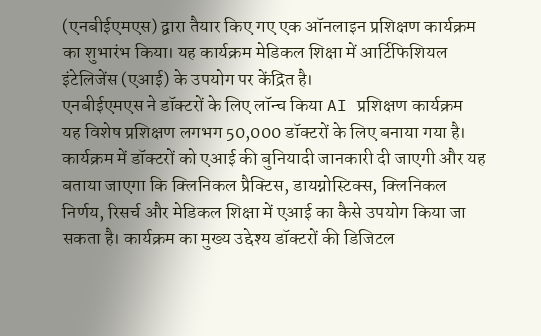(एनबीईएमएस) द्वारा तैयार किए गए एक ऑनलाइन प्रशिक्षण कार्यक्रम का शुभारंभ किया। यह कार्यक्रम मेडिकल शिक्षा में आर्टिफिशियल इंटेलिजेंस (एआई) के उपयोग पर केंद्रित है।
एनबीईएमएस ने डॉक्टरों के लिए लॉन्च किया AI प्रशिक्षण कार्यक्रम
यह विशेष प्रशिक्षण लगभग 50,000 डॉक्टरों के लिए बनाया गया है। कार्यक्रम में डॉक्टरों को एआई की बुनियादी जानकारी दी जाएगी और यह बताया जाएगा कि क्लिनिकल प्रैक्टिस, डायग्नोस्टिक्स, क्लिनिकल निर्णय, रिसर्च और मेडिकल शिक्षा में एआई का कैसे उपयोग किया जा सकता है। कार्यक्रम का मुख्य उद्देश्य डॉक्टरों की डिजिटल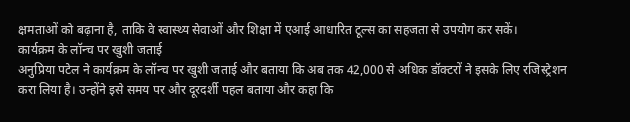क्षमताओं को बढ़ाना है, ताकि वे स्वास्थ्य सेवाओं और शिक्षा में एआई आधारित टूल्स का सहजता से उपयोग कर सकें।
कार्यक्रम के लॉन्च पर खुशी जताई
अनुप्रिया पटेल ने कार्यक्रम के लॉन्च पर खुशी जताई और बताया कि अब तक 42,000 से अधिक डॉक्टरों ने इसके लिए रजिस्ट्रेशन करा लिया है। उन्होंने इसे समय पर और दूरदर्शी पहल बताया और कहा कि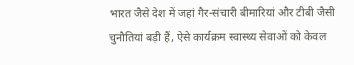भारत जैसे देश में जहां गैर-संचारी बीमारियां और टीबी जैसी चुनौतियां बड़ी हैं, ऐसे कार्यक्रम स्वास्थ्य सेवाओं को केवल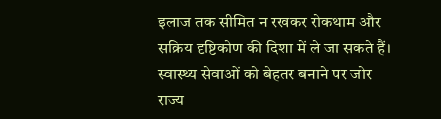इलाज तक सीमित न रखकर रोकथाम और सक्रिय दृष्टिकोण की दिशा में ले जा सकते हैं।
स्वास्थ्य सेवाओं को बेहतर बनाने पर जोर
राज्य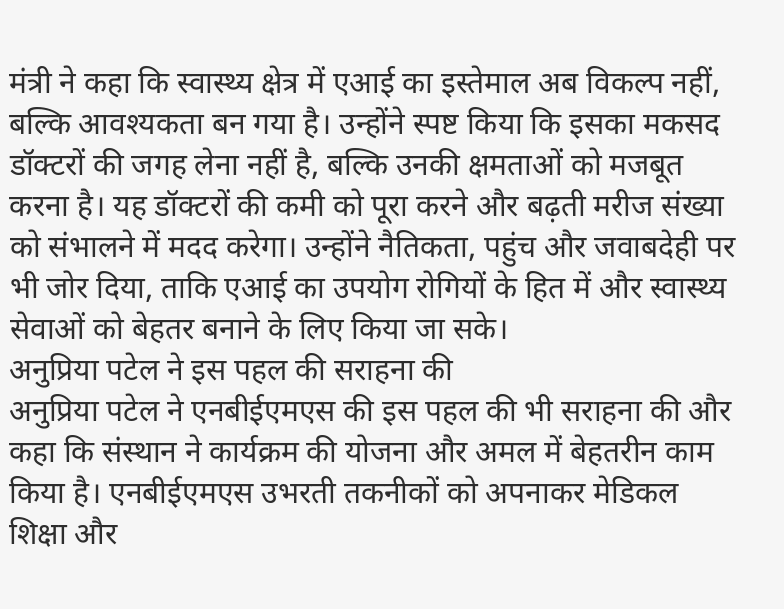मंत्री ने कहा कि स्वास्थ्य क्षेत्र में एआई का इस्तेमाल अब विकल्प नहीं, बल्कि आवश्यकता बन गया है। उन्होंने स्पष्ट किया कि इसका मकसद डॉक्टरों की जगह लेना नहीं है, बल्कि उनकी क्षमताओं को मजबूत करना है। यह डॉक्टरों की कमी को पूरा करने और बढ़ती मरीज संख्या को संभालने में मदद करेगा। उन्होंने नैतिकता, पहुंच और जवाबदेही पर भी जोर दिया, ताकि एआई का उपयोग रोगियों के हित में और स्वास्थ्य सेवाओं को बेहतर बनाने के लिए किया जा सके।
अनुप्रिया पटेल ने इस पहल की सराहना की
अनुप्रिया पटेल ने एनबीईएमएस की इस पहल की भी सराहना की और कहा कि संस्थान ने कार्यक्रम की योजना और अमल में बेहतरीन काम किया है। एनबीईएमएस उभरती तकनीकों को अपनाकर मेडिकल शिक्षा और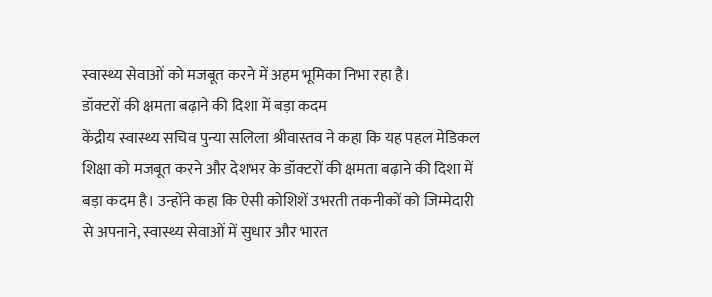स्वास्थ्य सेवाओं को मजबूत करने में अहम भूमिका निभा रहा है।
डॉक्टरों की क्षमता बढ़ाने की दिशा में बड़ा कदम
केंद्रीय स्वास्थ्य सचिव पुन्या सलिला श्रीवास्तव ने कहा कि यह पहल मेडिकल शिक्षा को मजबूत करने और देशभर के डॉक्टरों की क्षमता बढ़ाने की दिशा में बड़ा कदम है। उन्होंने कहा कि ऐसी कोशिशें उभरती तकनीकों को जिम्मेदारी से अपनाने, स्वास्थ्य सेवाओं में सुधार और भारत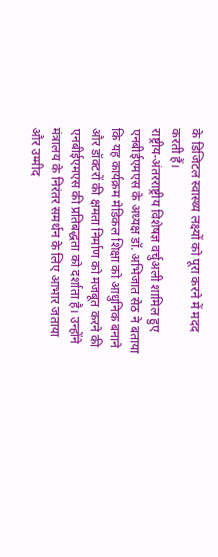के डिजिटल स्वास्थ्य लक्ष्यों को पूरा करने में मदद करती हैं।
राष्ट्रीय-अंतरराष्ट्रीय विशेषज्ञ वर्चुअली शामिल हुए
एनबीईएमएस के अध्यक्ष डॉ. अभिजात सेठ ने बताया कि यह कार्यक्रम मेडिकल शिक्षा को आधुनिक बनाने और डॉक्टरों की क्षमता निर्माण को मजबूत करने की एनबीईएमएस की प्रतिबद्धता को दर्शाता है। उन्होंने मंत्रालय के निरंतर समर्थन के लिए आभार जताया और उम्मीद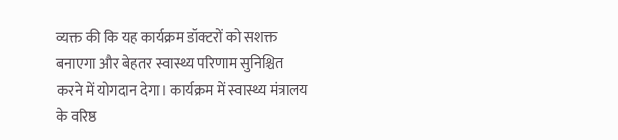व्यक्त की कि यह कार्यक्रम डॉक्टरों को सशक्त बनाएगा और बेहतर स्वास्थ्य परिणाम सुनिश्चित करने में योगदान देगा। कार्यक्रम में स्वास्थ्य मंत्रालय के वरिष्ठ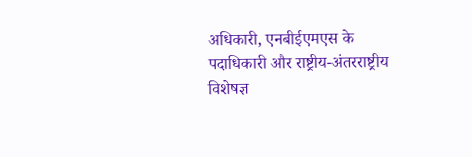अधिकारी, एनबीईएमएस के पदाधिकारी और राष्ट्रीय-अंतरराष्ट्रीय विशेषज्ञ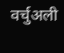वर्चुअली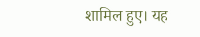शामिल हुए। यह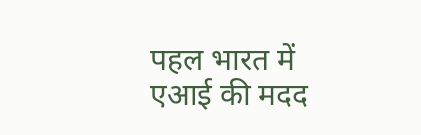पहल भारत में एआई की मदद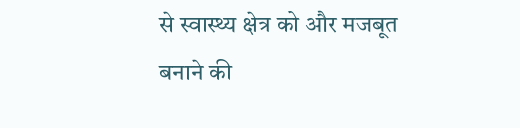से स्वास्थ्य क्षेत्र को और मजबूत बनाने की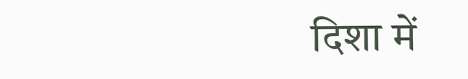दिशा में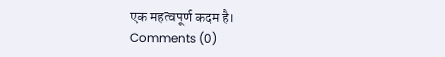एक महत्वपूर्ण कदम है।
Comments (0)